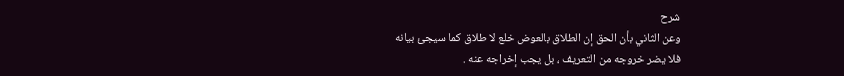شرح
وعن الثاني بأن الحق إن الطلاق بالعوض خلع لا طلاق كما سيجئ بيانه
فلا يضر خروجه من التعريف ، بل يجب إخراجه عنه .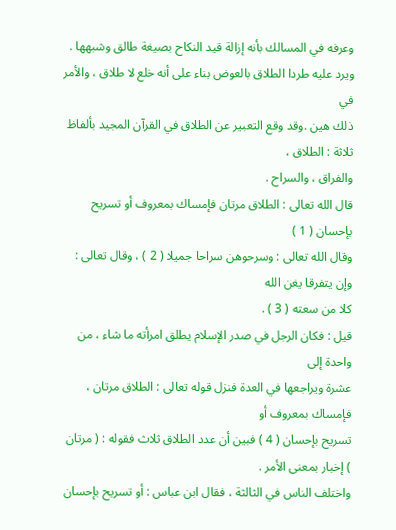وعرفه في المسالك بأنه إزالة قيد النكاح بصيغة طالق وشبهها .
ويرد عليه طردا الطلاق بالعوض بناء على أنه خلع لا طلاق ، والأمر في
ذلك هين .وقد وقع التعبير عن الطلاق في القرآن المجيد بألفاظ ثلاثة : الطلاق ،
والفراق ، والسراح .
قال الله تعالى : الطلاق مرتان فإمساك بمعروف أو تسريح بإحسان ( 1 )
وقال الله تعالى : وسرحوهن سراحا جميلا ( 2 ) ، وقال تعالى : وإن يتفرقا يغن الله
كلا من سعته ( 3 ) .
قيل : فكان الرجل في صدر الإسلام يطلق امرأته ما شاء ، من واحدة إلى
عشرة ويراجعها في العدة فنزل قوله تعالى : الطلاق مرتان ، فإمساك بمعروف أو
تسريح بإحسان ( 4 ) فبين أن عدد الطلاق ثلاث فقوله : ( مرتان ) إخبار بمعنى الأمر .
واختلف الناس في الثالثة ، فقال ابن عباس : أو تسريح بإحسان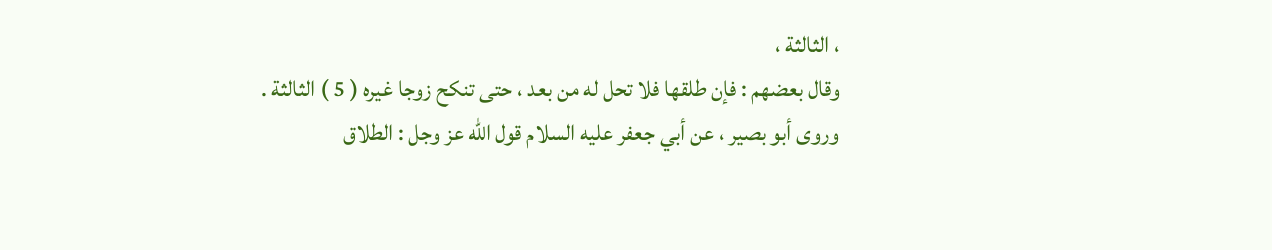، الثالثة ،
وقال بعضهم : فإن طلقها فلا تحل له من بعد ، حتى تنكح زوجا غيره ( 5 ) الثالثة .
وروى أبو بصير ، عن أبي جعفر عليه السلام قول الله عز وجل : الطلاق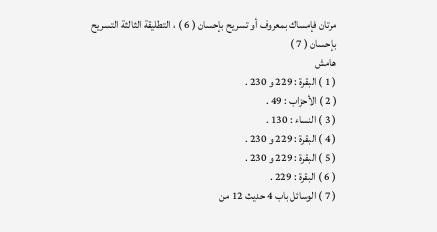مرتان فإمساك بمعروف أو تسريح بإحسان ( 6 ) ، التطليقة الثالثة التسريح
بإحسان ( 7 )
هامش
( 1 ) البقرة : 229 و 230 .
( 2 ) الأحزاب : 49 .
( 3 ) النساء : 130 .
( 4 ) البقرة : 229 و 230 .
( 5 ) البقرة : 229 و 230 .
( 6 ) البقرة : 229 .
( 7 ) الوسائل باب 4 حديث 12 من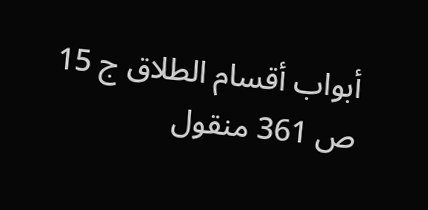أبواب أقسام الطلاق ج 15 ص 361 منقول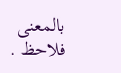بالمعنى فلاحظ .